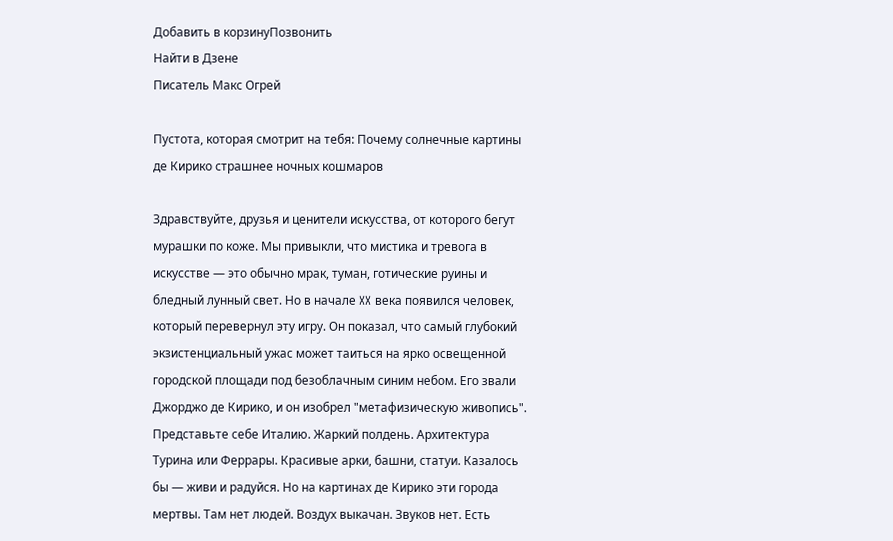Добавить в корзинуПозвонить
Найти в Дзене
Писатель Макс Огрей

Пустота, которая смотрит на тебя: Почему солнечные картины де Кирико страшнее ночных кошмаров

Здравствуйте, друзья и ценители искусства, от которого бегут мурашки по коже. Мы привыкли, что мистика и тревога в искусстве — это обычно мрак, туман, готические руины и бледный лунный свет. Но в начале XX века появился человек, который перевернул эту игру. Он показал, что самый глубокий экзистенциальный ужас может таиться на ярко освещенной городской площади под безоблачным синим небом. Его звали Джорджо де Кирико, и он изобрел "метафизическую живопись". Представьте себе Италию. Жаркий полдень. Архитектура Турина или Феррары. Красивые арки, башни, статуи. Казалось бы — живи и радуйся. Но на картинах де Кирико эти города мертвы. Там нет людей. Воздух выкачан. Звуков нет. Есть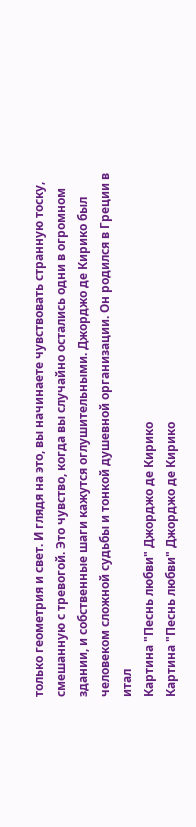только геометрия и свет. И глядя на это, вы начинаете чувствовать странную тоску, смешанную с тревогой. Это чувство, когда вы случайно остались одни в огромном здании, и собственные шаги кажутся оглушительными. Джорджо де Кирико был человеком сложной судьбы и тонкой душевной организации. Он родился в Греции в итал
Картина "Песнь любви" Джорджо де Кирико
Картина "Песнь любви" Джорджо де Кирико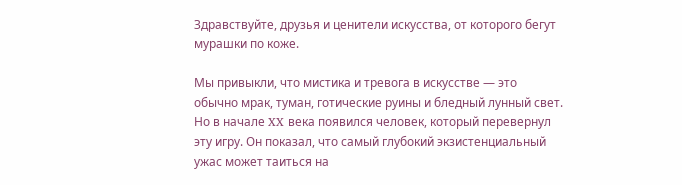Здравствуйте, друзья и ценители искусства, от которого бегут мурашки по коже.

Мы привыкли, что мистика и тревога в искусстве — это обычно мрак, туман, готические руины и бледный лунный свет. Но в начале XX века появился человек, который перевернул эту игру. Он показал, что самый глубокий экзистенциальный ужас может таиться на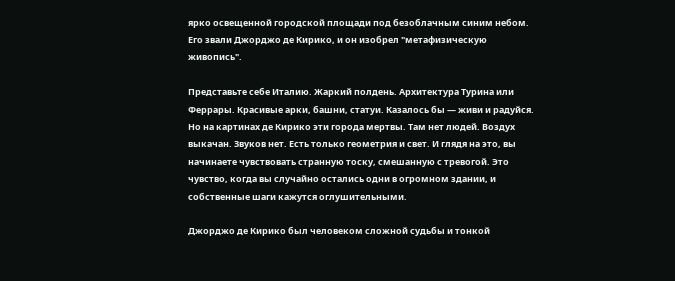ярко освещенной городской площади под безоблачным синим небом. Его звали Джорджо де Кирико, и он изобрел "метафизическую живопись".

Представьте себе Италию. Жаркий полдень. Архитектура Турина или Феррары. Красивые арки, башни, статуи. Казалось бы — живи и радуйся. Но на картинах де Кирико эти города мертвы. Там нет людей. Воздух выкачан. Звуков нет. Есть только геометрия и свет. И глядя на это, вы начинаете чувствовать странную тоску, смешанную с тревогой. Это чувство, когда вы случайно остались одни в огромном здании, и собственные шаги кажутся оглушительными.

Джорджо де Кирико был человеком сложной судьбы и тонкой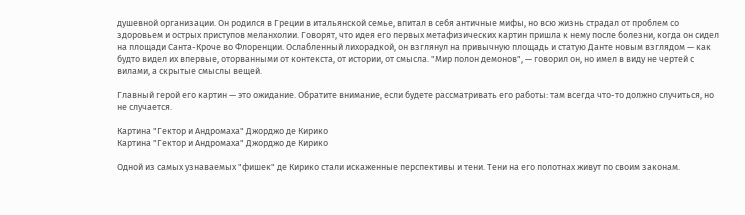душевной организации. Он родился в Греции в итальянской семье, впитал в себя античные мифы, но всю жизнь страдал от проблем со здоровьем и острых приступов меланхолии. Говорят, что идея его первых метафизических картин пришла к нему после болезни, когда он сидел на площади Санта-Кроче во Флоренции. Ослабленный лихорадкой, он взглянул на привычную площадь и статую Данте новым взглядом — как будто видел их впервые, оторванными от контекста, от истории, от смысла. "Мир полон демонов", — говорил он, но имел в виду не чертей с вилами, а скрытые смыслы вещей.

Главный герой его картин — это ожидание. Обратите внимание, если будете рассматривать его работы: там всегда что-то должно случиться, но не случается.

Картина "Гектор и Андромаха" Джорджо де Кирико
Картина "Гектор и Андромаха" Джорджо де Кирико

Одной из самых узнаваемых "фишек" де Кирико стали искаженные перспективы и тени. Тени на его полотнах живут по своим законам.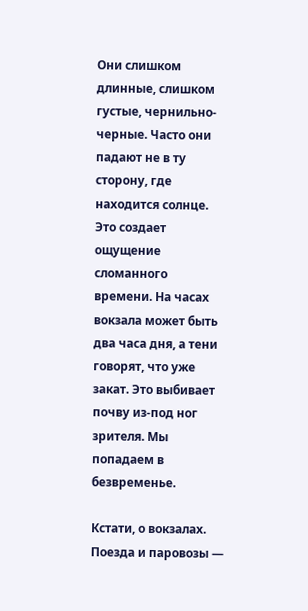Они слишком длинные, слишком густые, чернильно-черные. Часто они падают не в ту сторону, где находится солнце. Это создает ощущение сломанного времени. На часах вокзала может быть два часа дня, а тени говорят, что уже закат. Это выбивает почву из-под ног зрителя. Мы попадаем в безвременье.

Кстати, о вокзалах. Поезда и паровозы —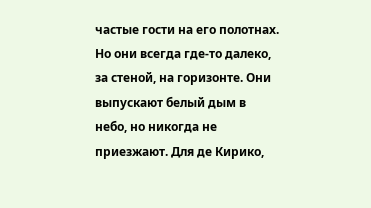частые гости на его полотнах. Но они всегда где-то далеко, за стеной, на горизонте. Они выпускают белый дым в небо, но никогда не приезжают. Для де Кирико,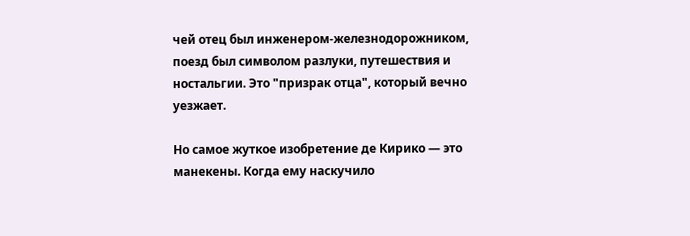чей отец был инженером-железнодорожником, поезд был символом разлуки, путешествия и ностальгии. Это "призрак отца", который вечно уезжает.

Но самое жуткое изобретение де Кирико — это манекены. Когда ему наскучило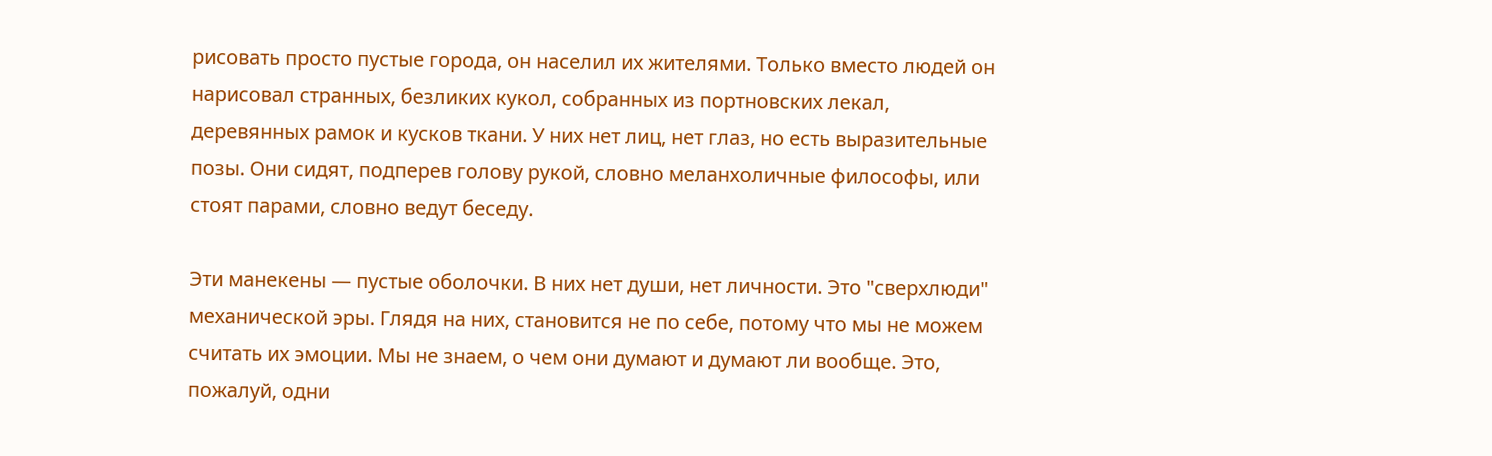рисовать просто пустые города, он населил их жителями. Только вместо людей он нарисовал странных, безликих кукол, собранных из портновских лекал, деревянных рамок и кусков ткани. У них нет лиц, нет глаз, но есть выразительные позы. Они сидят, подперев голову рукой, словно меланхоличные философы, или стоят парами, словно ведут беседу.

Эти манекены — пустые оболочки. В них нет души, нет личности. Это "сверхлюди" механической эры. Глядя на них, становится не по себе, потому что мы не можем считать их эмоции. Мы не знаем, о чем они думают и думают ли вообще. Это, пожалуй, одни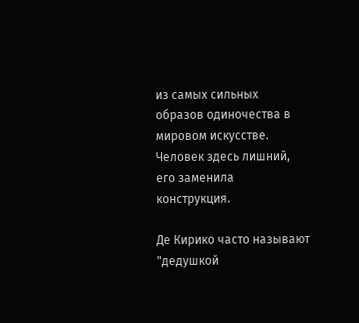из самых сильных образов одиночества в мировом искусстве. Человек здесь лишний, его заменила конструкция.

Де Кирико часто называют "дедушкой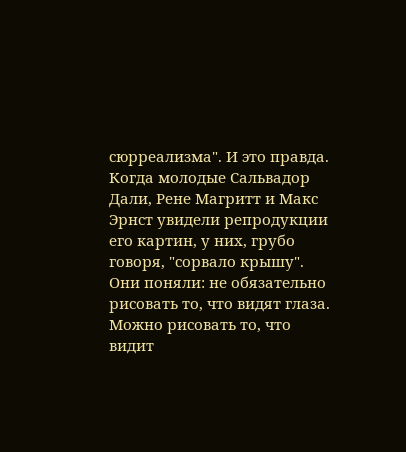сюрреализма". И это правда. Когда молодые Сальвадор Дали, Рене Магритт и Макс Эрнст увидели репродукции его картин, у них, грубо говоря, "сорвало крышу". Они поняли: не обязательно рисовать то, что видят глаза. Можно рисовать то, что видит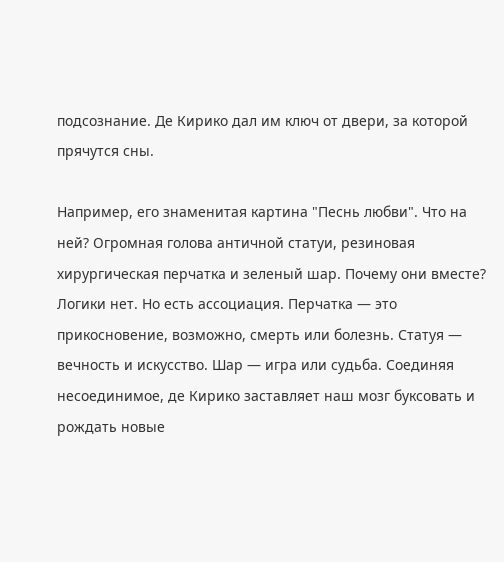подсознание. Де Кирико дал им ключ от двери, за которой прячутся сны.

Например, его знаменитая картина "Песнь любви". Что на ней? Огромная голова античной статуи, резиновая хирургическая перчатка и зеленый шар. Почему они вместе? Логики нет. Но есть ассоциация. Перчатка — это прикосновение, возможно, смерть или болезнь. Статуя — вечность и искусство. Шар — игра или судьба. Соединяя несоединимое, де Кирико заставляет наш мозг буксовать и рождать новые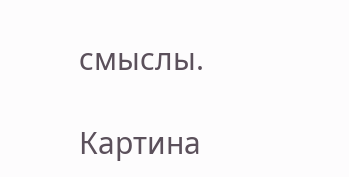смыслы.

Картина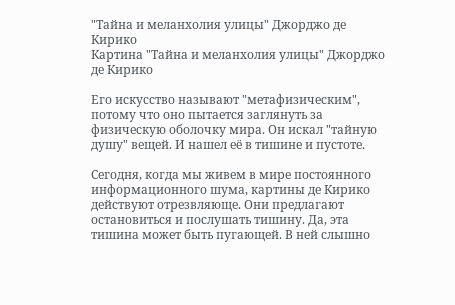"Тайна и меланхолия улицы" Джорджо де Кирико
Картина "Тайна и меланхолия улицы" Джорджо де Кирико

Его искусство называют "метафизическим", потому что оно пытается заглянуть за физическую оболочку мира. Он искал "тайную душу" вещей. И нашел её в тишине и пустоте.

Сегодня, когда мы живем в мире постоянного информационного шума, картины де Кирико действуют отрезвляюще. Они предлагают остановиться и послушать тишину. Да, эта тишина может быть пугающей. В ней слышно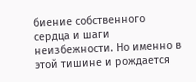биение собственного сердца и шаги неизбежности. Но именно в этой тишине и рождается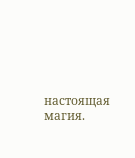настоящая магия.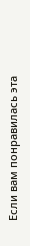Если вам понравилась эта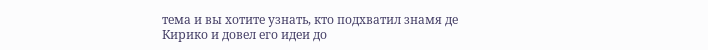тема и вы хотите узнать, кто подхватил знамя де Кирико и довел его идеи до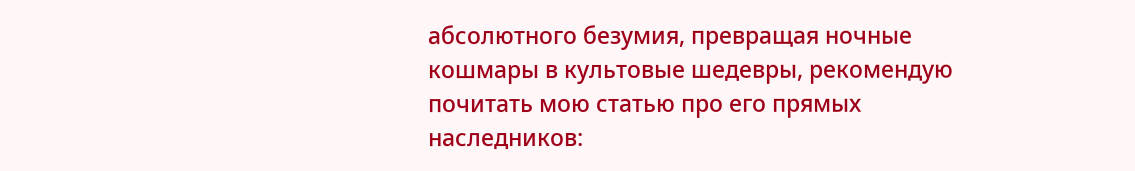абсолютного безумия, превращая ночные кошмары в культовые шедевры, рекомендую почитать мою статью про его прямых наследников: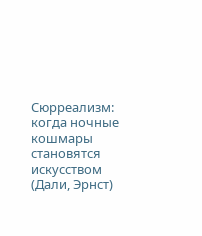Сюрреализм: когда ночные кошмары становятся искусством (Дали, Эрнст)